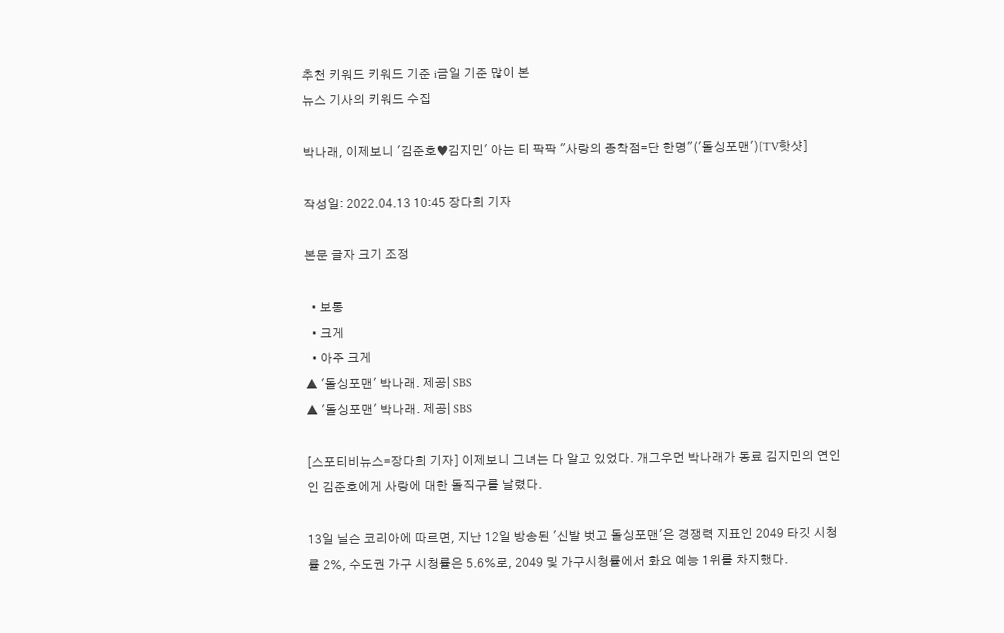추천 키워드 키워드 기준 i금일 기준 많이 본
뉴스 기사의 키워드 수집

박나래, 이제보니 '김준호♥김지민' 아는 티 팍팍 "사랑의 종착점=단 한명"('돌싱포맨')[TV핫샷]

작성일: 2022.04.13 10:45 장다희 기자

본문 글자 크기 조정

  • 보통
  • 크게
  • 아주 크게
▲ '돌싱포맨' 박나래. 제공| SBS
▲ '돌싱포맨' 박나래. 제공| SBS

[스포티비뉴스=장다희 기자] 이제보니 그녀는 다 알고 있었다. 개그우먼 박나래가 동료 김지민의 연인인 김준호에게 사랑에 대한 돌직구를 날렸다.

13일 닐슨 코리아에 따르면, 지난 12일 방송된 '신발 벗고 돌싱포맨'은 경쟁력 지표인 2049 타깃 시청률 2%, 수도권 가구 시청률은 5.6%로, 2049 및 가구시청률에서 화요 예능 1위를 차지했다.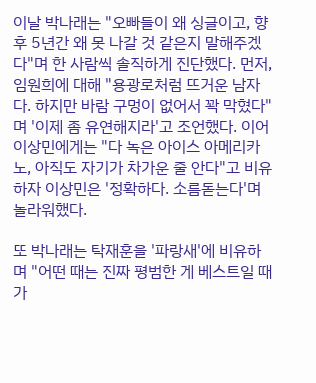이날 박나래는 "오빠들이 왜 싱글이고, 향후 5년간 왜 못 나갈 것 같은지 말해주겠다"며 한 사람씩 솔직하게 진단했다. 먼저, 임원희에 대해 "용광로처럼 뜨거운 남자다. 하지만 바람 구멍이 없어서 꽉 막혔다"며 '이제 좀 유연해지라'고 조언했다. 이어 이상민에게는 "다 녹은 아이스 아메리카노, 아직도 자기가 차가운 줄 안다"고 비유하자 이상민은 '정확하다. 소름돋는다'며 놀라워했다.

또 박나래는 탁재훈을 '파랑새'에 비유하며 "어떤 때는 진짜 평범한 게 베스트일 때가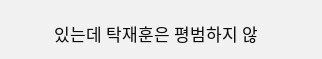있는데 탁재훈은 평범하지 않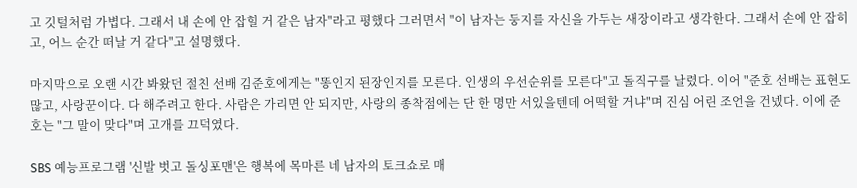고 깃털처럼 가볍다. 그래서 내 손에 안 잡힐 거 같은 남자"라고 평했다 그러면서 "이 남자는 둥지를 자신을 가두는 새장이라고 생각한다. 그래서 손에 안 잡히고, 어느 순간 떠날 거 같다"고 설명했다.

마지막으로 오랜 시간 봐왔던 절친 선배 김준호에게는 "똥인지 된장인지를 모른다. 인생의 우선순위를 모른다"고 돌직구를 날렸다. 이어 "준호 선배는 표현도 많고, 사랑꾼이다. 다 해주려고 한다. 사람은 가리면 안 되지만, 사랑의 종착점에는 단 한 명만 서있을텐데 어떡할 거냐"며 진심 어린 조언을 건넸다. 이에 준호는 "그 말이 맞다"며 고개를 끄덕였다.

SBS 예능프로그램 '신발 벗고 돌싱포맨'은 행복에 목마른 네 남자의 토크쇼로 매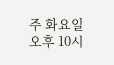주 화요일 오후 10시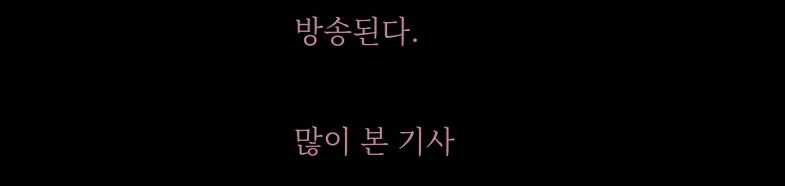방송된다.

많이 본 기사